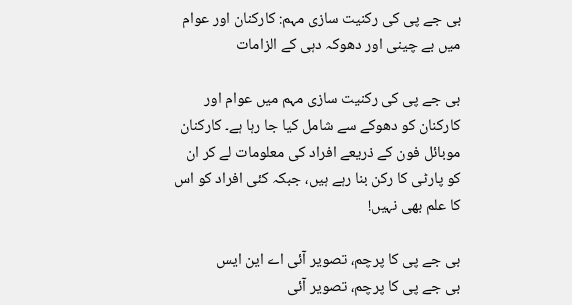بی جے پی کی رکنیت سازی مہم: کارکنان اور عوام میں بے چینی اور دھوکہ دہی کے الزامات

بی جے پی کی رکنیت سازی مہم میں عوام اور کارکنان کو دھوکے سے شامل کیا جا رہا ہے۔ کارکنان موبائل فون کے ذریعے افراد کی معلومات لے کر ان کو پارٹی کا رکن بنا رہے ہیں، جبکہ کئی افراد کو اس کا علم بھی نہیں!

بی جے پی کا پرچم، تصویر آئی اے این ایس
بی جے پی کا پرچم، تصویر آئی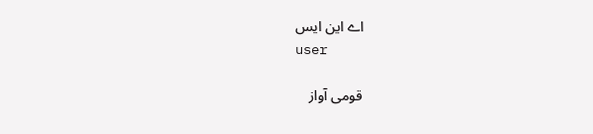اے این ایس
user

قومی آواز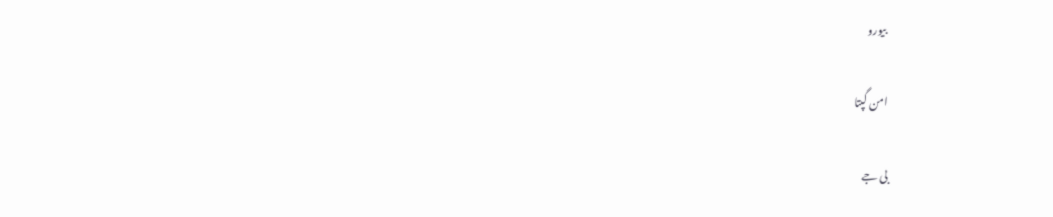بیورو

امن گپتا

بی جے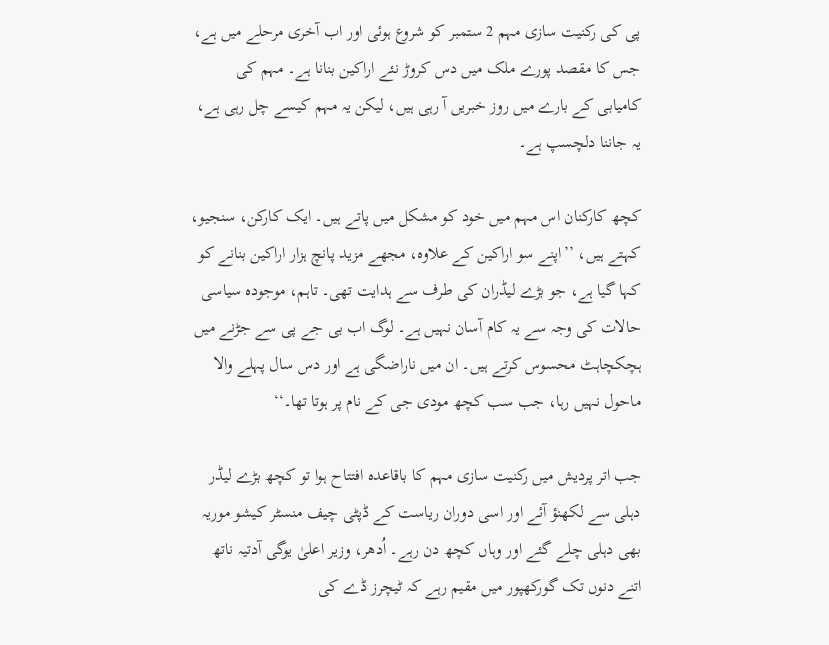پی کی رکنیت سازی مہم 2 ستمبر کو شروع ہوئی اور اب آخری مرحلے میں ہے، جس کا مقصد پورے ملک میں دس کروڑ نئے اراکین بنانا ہے۔ مہم کی کامیابی کے بارے میں روز خبریں آ رہی ہیں، لیکن یہ مہم کیسے چل رہی ہے، یہ جاننا دلچسپ ہے۔

کچھ کارکنان اس مہم میں خود کو مشکل میں پاتے ہیں۔ ایک کارکن، سنجیو، کہتے ہیں، ’’اپنے سو اراکین کے علاوہ، مجھے مزید پانچ ہزار اراکین بنانے کو کہا گیا ہے، جو بڑے لیڈران کی طرف سے ہدایت تھی۔ تاہم، موجودہ سیاسی حالات کی وجہ سے یہ کام آسان نہیں ہے۔ لوگ اب بی جے پی سے جڑنے میں ہچکچاہٹ محسوس کرتے ہیں۔ ان میں ناراضگی ہے اور دس سال پہلے والا ماحول نہیں رہا، جب سب کچھ مودی جی کے نام پر ہوتا تھا۔‘‘

جب اتر پردیش میں رکنیت سازی مہم کا باقاعدہ افتتاح ہوا تو کچھ بڑے لیڈر دہلی سے لکھنؤ آئے اور اسی دوران ریاست کے ڈپٹی چیف منسٹر کیشو موریہ بھی دہلی چلے گئے اور وہاں کچھ دن رہے۔ اُدھر، وزیر اعلیٰ یوگی آدتیہ ناتھ اتنے دنوں تک گورکھپور میں مقیم رہے کہ ٹیچرز ڈے کی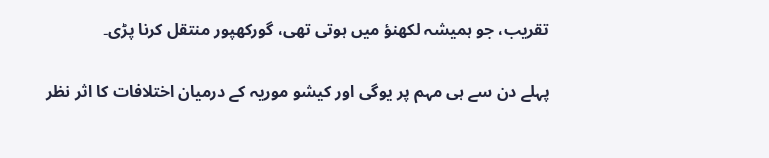تقریب، جو ہمیشہ لکھنؤ میں ہوتی تھی، گورکھپور منتقل کرنا پڑی۔

پہلے دن سے ہی مہم پر یوگی اور کیشو موریہ کے درمیان اختلافات کا اثر نظر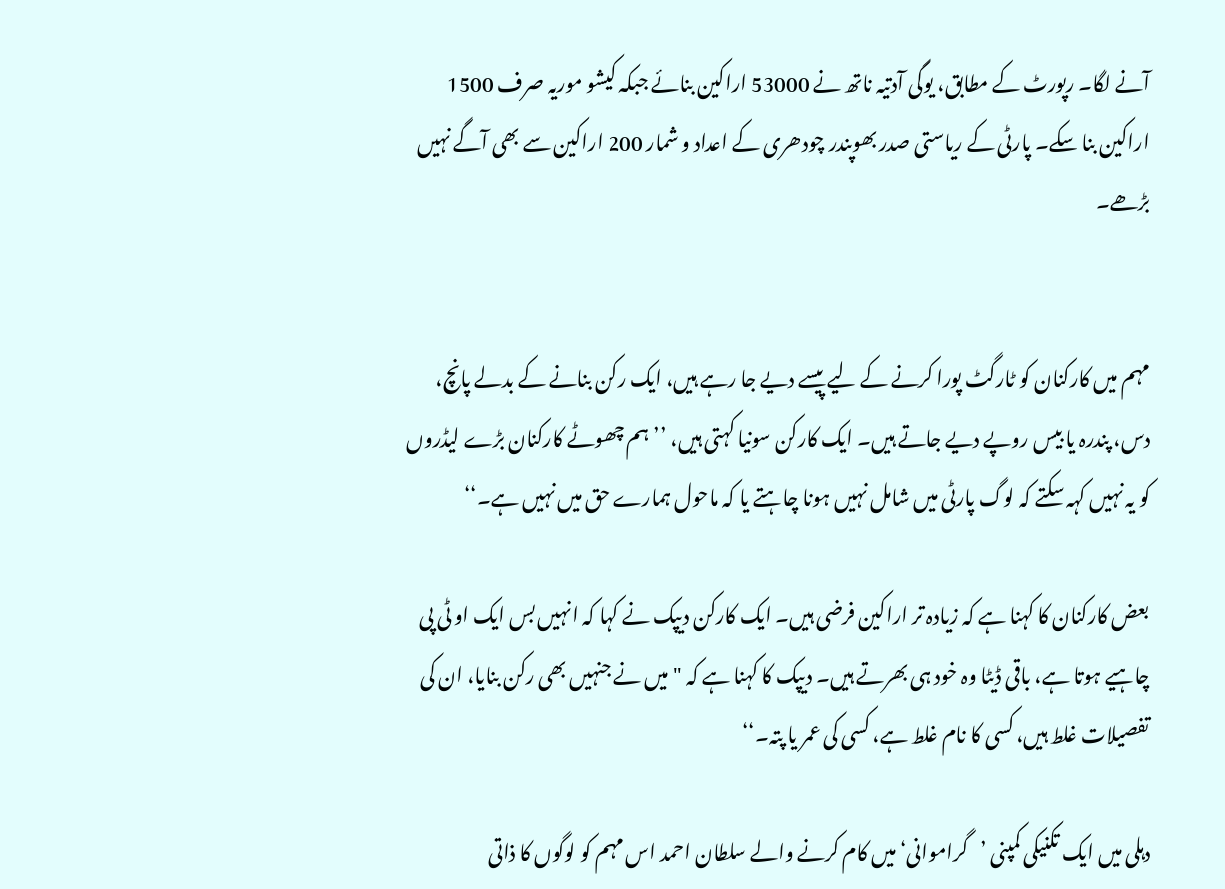آنے لگا۔ رپورٹ کے مطابق، یوگی آدتیہ ناتھ نے 53000 اراکین بنائے جبکہ کیشو موریہ صرف 1500 اراکین بنا سکے۔ پارٹی کے ریاستی صدر بھوپندر چودھری کے اعداد و شمار 200 اراکین سے بھی آگے نہیں بڑھے۔


مہم میں کارکنان کو ٹارگٹ پورا کرنے کے لیے پیسے دیے جا رہے ہیں، ایک رکن بنانے کے بدلے پانچ، دس، پندرہ یا بیس روپے دیے جاتے ہیں۔ ایک کارکن سونیا کہتی ہیں، ’’ہم چھوٹے کارکنان بڑے لیڈروں کو یہ نہیں کہہ سکتے کہ لوگ پارٹی میں شامل نہیں ہونا چاہتے یا کہ ماحول ہمارے حق میں نہیں ہے۔‘‘

بعض کارکنان کا کہنا ہے کہ زیادہ تر اراکین فرضی ہیں۔ ایک کارکن دیپک نے کہا کہ انہیں بس ایک او ٹی پی چاہیے ہوتا ہے، باقی ڈیٹا وہ خود ہی بھرتے ہیں۔ دیپک کا کہنا ہے کہ "میں نے جنہیں بھی رکن بنایا، ان کی تفصیلات غلط ہیں، کسی کا نام غلط ہے، کسی کی عمر یا پتہ۔‘‘

دہلی میں ایک تکنیکی کمپنی ’گراموانی‘ میں کام کرنے والے سلطان احمد اس مہم کو لوگوں کا ذاتی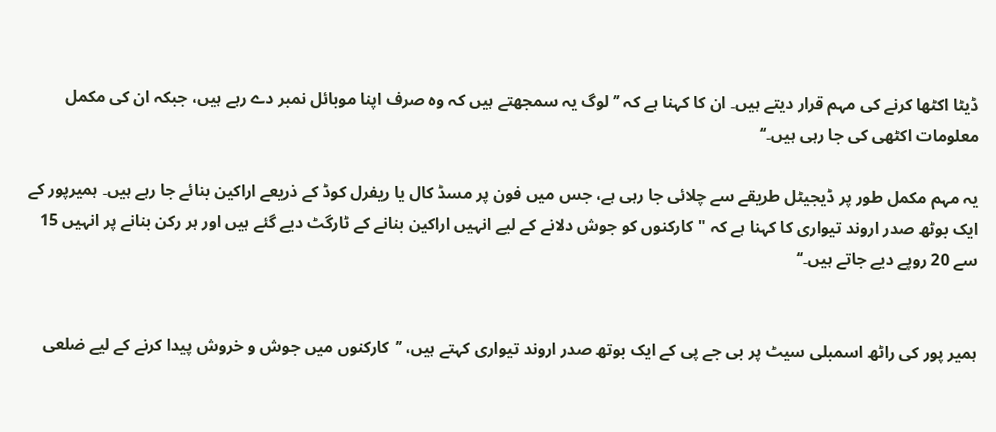ڈیٹا اکٹھا کرنے کی مہم قرار دیتے ہیں۔ ان کا کہنا ہے کہ ’’لوگ یہ سمجھتے ہیں کہ وہ صرف اپنا موبائل نمبر دے رہے ہیں، جبکہ ان کی مکمل معلومات اکٹھی کی جا رہی ہیں۔‘‘

یہ مہم مکمل طور پر ڈیجیٹل طریقے سے چلائی جا رہی ہے، جس میں فون پر مسڈ کال یا ریفرل کوڈ کے ذریعے اراکین بنائے جا رہے ہیں۔ ہمیرپور کے ایک بوٹھ صدر اروند تیواری کا کہنا ہے کہ "کارکنوں کو جوش دلانے کے لیے انہیں اراکین بنانے کے ٹارگٹ دیے گئے ہیں اور ہر رکن بنانے پر انہیں 15 سے 20 روپے دیے جاتے ہیں۔‘‘


ہمیر پور کی راٹھ اسمبلی سیٹ پر بی جے پی کے ایک بوتھ صدر اروند تیواری کہتے ہیں، ’’کارکنوں میں جوش و خروش پیدا کرنے کے لیے ضلعی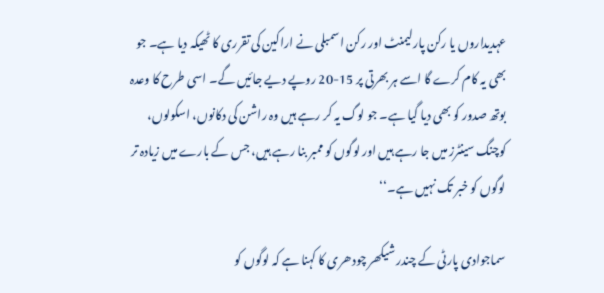عہدیداروں یا رکن پارلیمنٹ اور رکن اسمبلی نے اراکین کی تقرری کا ٹھیکہ دیا ہے۔ جو بھی یہ کام کرے گا اسے ہر بھرتی پر 15-20 روپے دیے جائیں گے۔ اسی طرح کا وعدہ بوتھ صدور کو بھی دیا گیا ہے۔ جو لوگ یہ کر رہے ہیں وہ راشن کی دکانوں، اسکولوں، کوچنگ سینٹرز میں جا رہے ہیں اور لوگوں کو ممبر بنا رہے ہیں، جس کے بارے میں زیادہ تر لوگوں کو خبر تک نہیں ہے۔‘‘

سماجوادی پارٹی کے چندر شیکھر چودھری کا کہنا ہے کہ لوگوں کو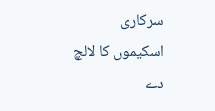سرکاری اسکیموں کا لالچ دے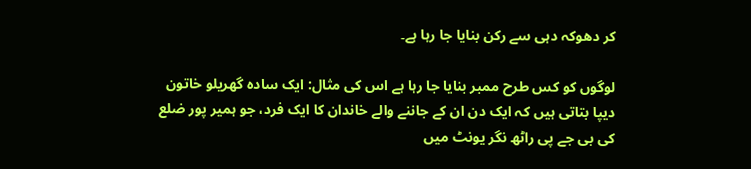کر دھوکہ دہی سے رکن بنایا جا رہا ہے۔

لوگوں کو کس طرح ممبر بنایا جا رہا ہے اس کی مثال: ایک سادہ گھریلو خاتون دیپا بتاتی ہیں کہ ایک دن ان کے جاننے والے خاندان کا ایک فرد، جو ہمیر پور ضلع کی بی جے پی راٹھ نگر یونٹ میں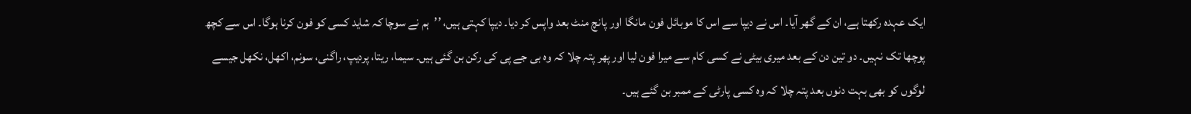ایک عہدہ رکھتا ہے، ان کے گھر آیا۔ اس نے دیپا سے اس کا موبائل فون مانگا اور پانچ منٹ بعد واپس کر دیا۔ دیپا کہتی ہیں، ’’ہم نے سوچا کہ شاید کسی کو فون کرنا ہوگا۔ اس سے کچھ پوچھا تک نہیں۔ دو تین دن کے بعد میری بیٹی نے کسی کام سے میرا فون لیا اور پھر پتہ چلا کہ وہ بی جے پی کی رکن بن گئی ہیں۔ سیما، ریتا، پردیپ، راگنی، سونم، اکھل، نکھل جیسے لوگوں کو بھی بہت دنوں بعد پتہ چلا کہ وہ کسی پارٹی کے ممبر بن گئے ہیں۔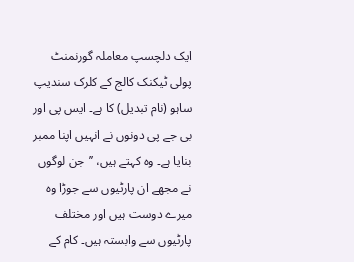ایک دلچسپ معاملہ گورنمنٹ پولی ٹیکنک کالج کے کلرک سندیپ ساہو (نام تبدیل) کا ہے۔ ایس پی اور بی جے پی دونوں نے انہیں اپنا ممبر بنایا ہے۔ وہ کہتے ہیں، ’’جن لوگوں نے مجھے ان پارٹیوں سے جوڑا وہ میرے دوست ہیں اور مختلف پارٹیوں سے وابستہ ہیں۔ کام کے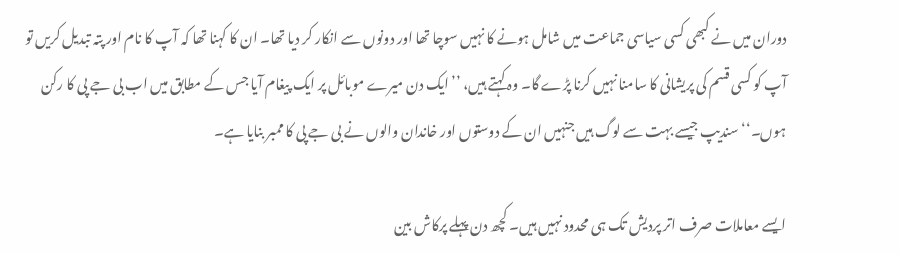دوران میں نے کبھی کسی سیاسی جماعت میں شامل ہونے کا نہیں سوچا تھا اور دونوں سے انکار کر دیا تھا۔ ان کا کہنا تھا کہ آپ کا نام اور پتہ تبدیل کریں تو آپ کو کسی قسم کی پریشانی کا سامنا نہیں کرنا پڑے گا۔ وہ کہتے ہیں، ’’ایک دن میرے موبائل پر ایک پیغام آیا جس کے مطابق میں اب بی جے پی کا رکن ہوں۔‘‘ سندیپ جیسے بہت سے لوگ ہیں جنہیں ان کے دوستوں اور خاندان والوں نے بی جے پی کا ممبر بنایا ہے۔

ایسے معاملات صرف اتر پردیش تک ہی محدود نہیں ہیں۔ کچھ دن پہلے پرکاش بین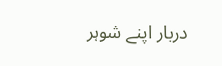دربار اپنے شوہر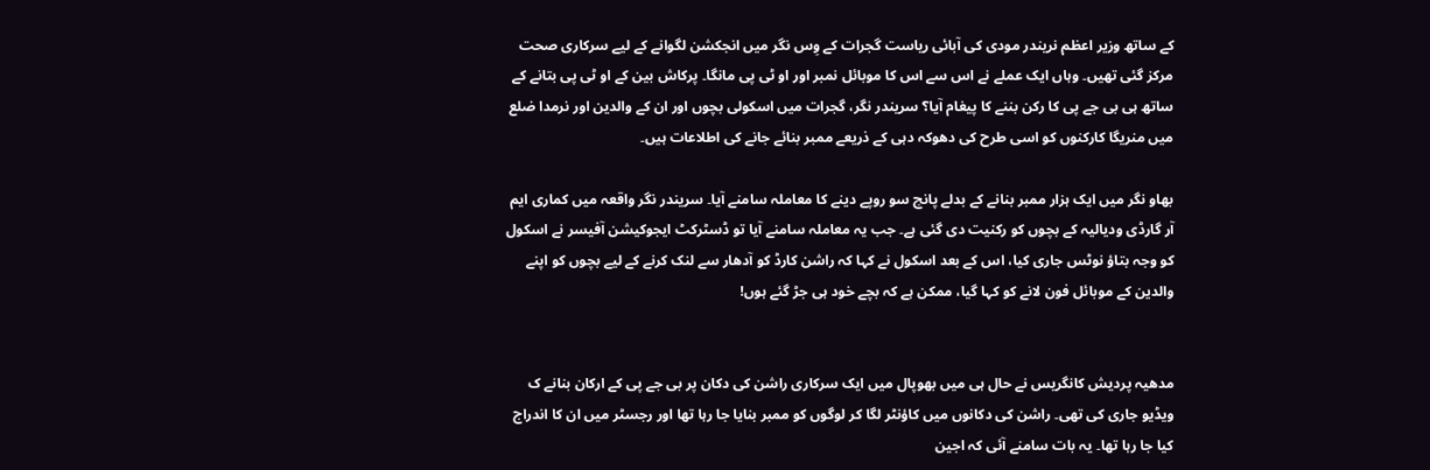کے ساتھ وزیر اعظم نریندر مودی کی آبائی ریاست گجرات کے وِس نگر میں انجکشن لگوانے کے لیے سرکاری صحت مرکز گئی تھیں۔ وہاں ایک عملے نے اس سے اس کا موبائل نمبر اور او ٹی پی مانگا۔ پرکاش بین کے او ٹی پی بتانے کے ساتھ ہی بی جے پی کا رکن بننے کا پیغام آیا؟ سریندر نگر، گجرات میں اسکولی بچوں اور ان کے والدین اور نرمدا ضلع میں منریگا کارکنوں کو اسی طرح کی دھوکہ دہی کے ذریعے ممبر بنائے جانے کی اطلاعات ہیں۔

بھاو نگر میں ایک ہزار ممبر بنانے کے بدلے پانچ سو روپے دینے کا معاملہ سامنے آیا۔ سریندر نگر واقعہ میں کماری ایم آر گارڈی ودیالیہ کے بچوں کو رکنیت دی گئی ہے۔ جب یہ معاملہ سامنے آیا تو ڈسٹرکٹ ایجوکیشن آفیسر نے اسکول کو وجہ بتاؤ نوٹس جاری کیا، اس کے بعد اسکول نے کہا کہ راشن کارڈ کو آدھار سے لنک کرنے کے لیے بچوں کو اپنے والدین کے موبائل فون لانے کو کہا گیا، ممکن ہے کہ بچے خود ہی جڑ گئے ہوں!


مدھیہ پردیش کانگریس نے حال ہی میں بھوپال میں ایک سرکاری راشن کی دکان پر بی جے پی کے ارکان بنانے ک ویڈیو جاری کی تھی۔ راشن کی دکانوں میں کاؤنٹر لگا کر لوگوں کو ممبر بنایا جا رہا تھا اور رجسٹر میں ان کا اندراج کیا جا رہا تھا۔ یہ بات سامنے آئی کہ اجین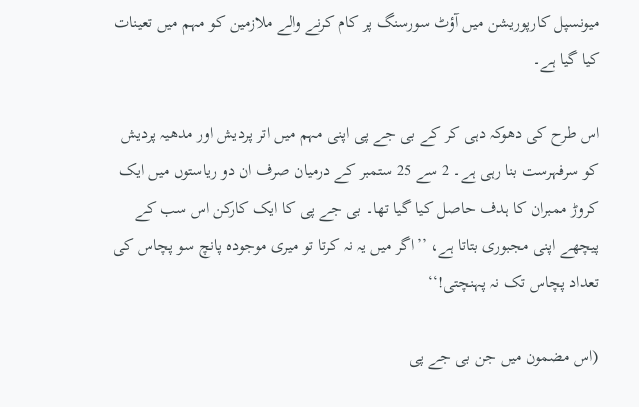میونسپل کارپوریشن میں آؤٹ سورسنگ پر کام کرنے والے ملازمین کو مہم میں تعینات کیا گیا ہے۔

اس طرح کی دھوکہ دہی کر کے بی جے پی اپنی مہم میں اتر پردیش اور مدھیہ پردیش کو سرفہرست بنا رہی ہے۔ 2 سے 25 ستمبر کے درمیان صرف ان دو ریاستوں میں ایک کروڑ ممبران کا ہدف حاصل کیا گیا تھا۔ بی جے پی کا ایک کارکن اس سب کے پیچھے اپنی مجبوری بتاتا ہے، ’’اگر میں یہ نہ کرتا تو میری موجودہ پانچ سو پچاس کی تعداد پچاس تک نہ پہنچتی!‘‘

(اس مضمون میں جن بی جے پی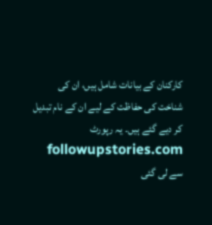کارکنان کے بیانات شامل ہیں، ان کی شناخت کی حفاظت کے لیے ان کے نام تبدیل کر دیے گئے ہیں۔ یہ رپورٹ followupstories.com سے لی گئی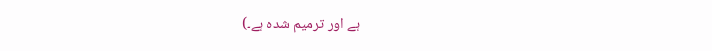ہے اور ترمیم شدہ ہے۔)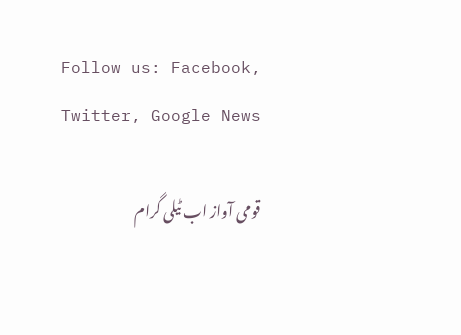Follow us: Facebook, Twitter, Google News

قومی آواز اب ٹیلی گرام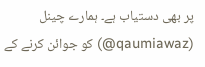پر بھی دستیاب ہے۔ ہمارے چینل (qaumiawaz@) کو جوائن کرنے کے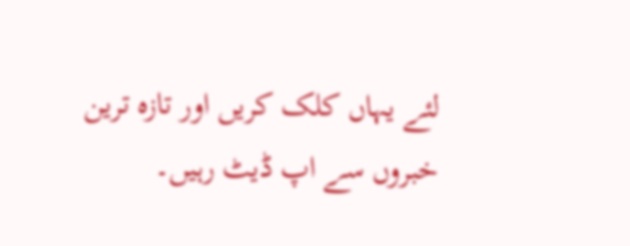لئے یہاں کلک کریں اور تازہ ترین خبروں سے اپ ڈیٹ رہیں۔